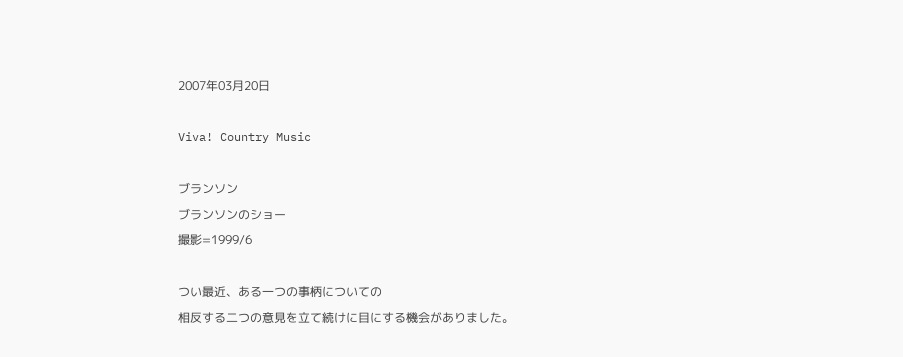2007年03月20日

Viva! Country Music

ブランソン
ブランソンのショー
撮影=1999/6

つい最近、ある一つの事柄についての
相反する二つの意見を立て続けに目にする機会がありました。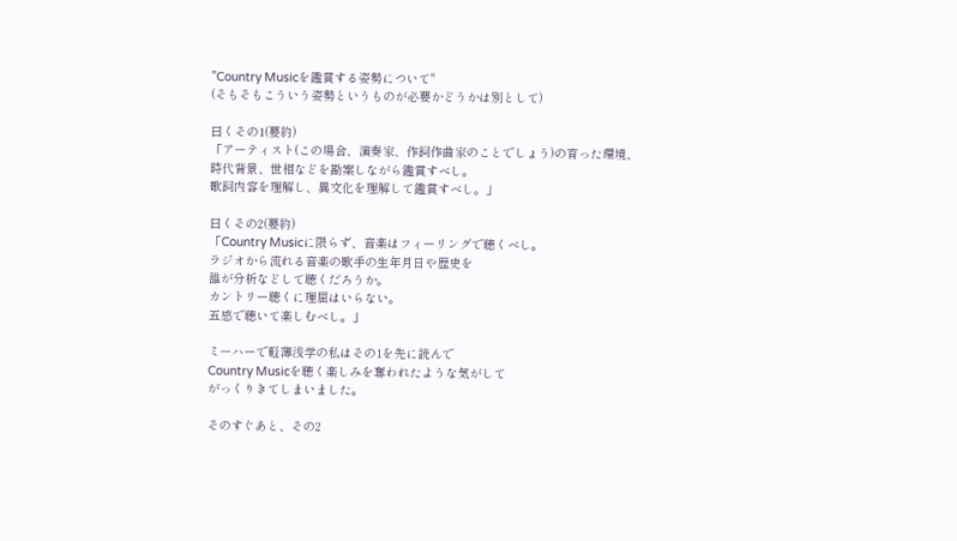”Country Musicを鑑賞する姿勢について"
(そもそもこういう姿勢というものが必要かどうかは別として)

曰くその1(要約)
「アーティスト(この場合、演奏家、作詞作曲家のことでしょう)の育った環境、
時代背景、世相などを勘案しながら鑑賞すべし。
歌詞内容を理解し、異文化を理解して鑑賞すべし。」

曰くその2(要約)
「Country Musicに限らず、音楽はフィーリングで聴くべし。
ラジオから流れる音楽の歌手の生年月日や歴史を
誰が分析などして聴くだろうか。
カントリー聴くに理屈はいらない。
五感で聴いて楽しむべし。」

ミーハーで軽薄浅学の私はその1を先に読んで
Country Musicを聴く楽しみを奪われたような気がして
がっくりきてしまいました。

そのすぐあと、その2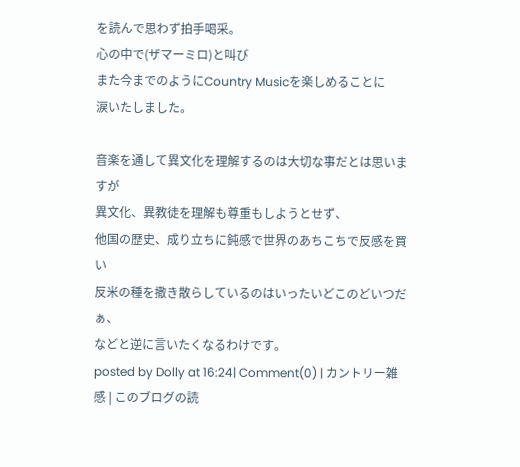を読んで思わず拍手喝采。
心の中で(ザマーミロ)と叫び
また今までのようにCountry Musicを楽しめることに
涙いたしました。

音楽を通して異文化を理解するのは大切な事だとは思いますが
異文化、異教徒を理解も尊重もしようとせず、
他国の歴史、成り立ちに鈍感で世界のあちこちで反感を買い
反米の種を撒き散らしているのはいったいどこのどいつだぁ、
などと逆に言いたくなるわけです。
posted by Dolly at 16:24| Comment(0) | カントリー雑感 | このブログの読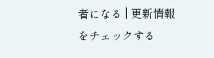者になる | 更新情報をチェックする